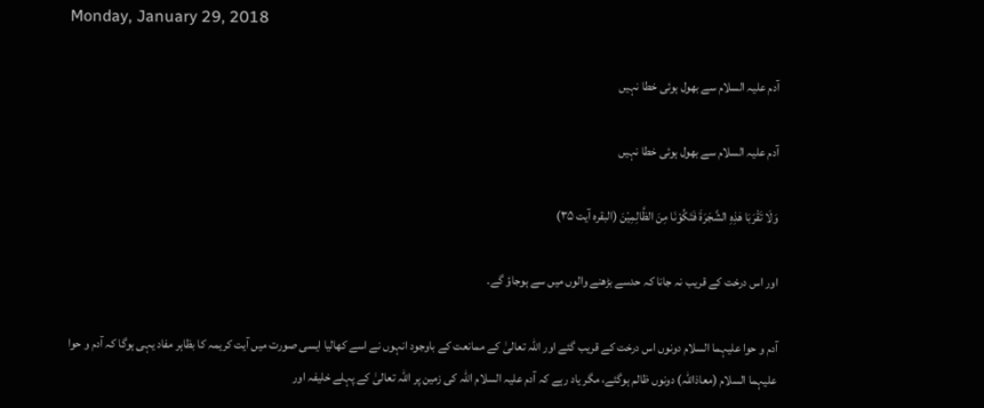Monday, January 29, 2018

آدم علیہ السلام سے بھول ہوئی خطا نہیں

آدم علیہ السلام سے بھول ہوئی خطا نہیں

وَلَا تَقْرَبَا ھٰذِہِ الشَّجَرَۃَ فَتَکُوْنَا مِنَ الظَّالِمِیْنَ (البقرہ آیت ۳۵)

اور اس درخت کے قریب نہ جانا کہ حدسے بڑھنے والوں میں سے ہوجاؤ گے۔

آدم و حوا علیہما السلام دونوں اس درخت کے قریب گئے اور اللہ تعالیٰ کے ممانعت کے باوجود انہوں نے اسے کھالیا ایسی صورت میں آیت کریمہ کا بظاہر مفاد یہی ہوگا کہ آدم و حوا علیہما السلام (معاذاللہ) دونوں ظالم ہوگئے، مگر یاد رہے کہ آدم علیہ السلام اللہ کی زمین پر اللہ تعالیٰ کے پہلے خلیفہ اور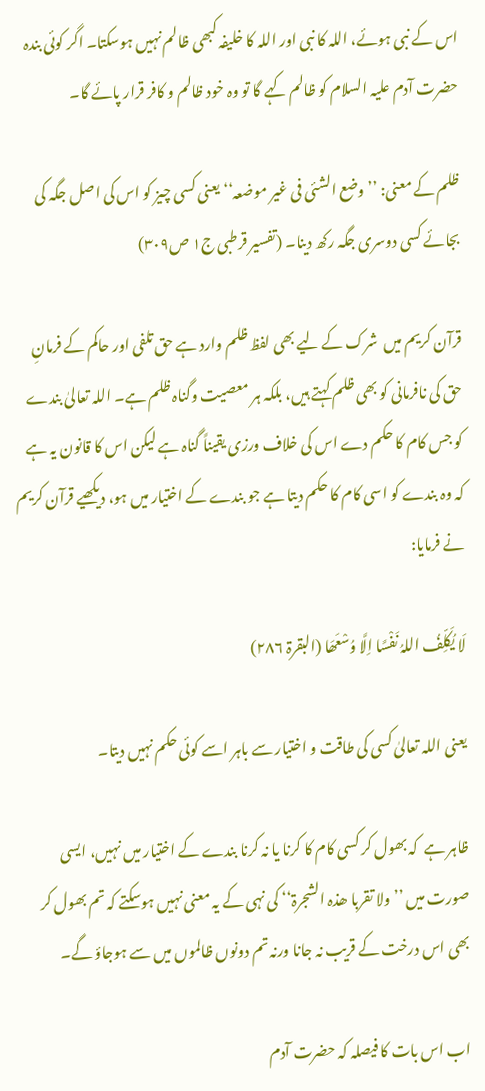اس کے نبی ہوئے، اللہ کا نبی اور اللہ کا خلیفہ کبھی ظالم نہیں ہوسکتا۔ اگر کوئی بندہ حضرت آدم علیہ السلام کو ظالم کہے گا تو وہ خود ظالم و کافر قرار پائے گا۔

ظلم کے معنی: ’’وضع الشئی فی غیر موضعہ‘‘ یعنی کسی چیز کو اس کی اصل جگہ کی بجائے کسی دوسری جگہ رکھ دینا۔ (تفسیر قرطبی ج۱ ص۳۰۹)

قرآن کریم میں  شرک کے لیے بھی لفظ ظلم وارد ہے حق تلفی اور حاکم کے فرمانِ حق کی نافرمانی کو بھی ظلم کہتے ہیں، بلکہ ہر معصیت وگناہ ظلم ہے۔ اللہ تعالیٰ بندے کو جس کام کا حکم دے اس کی خلاف ورزی یقیناً گناہ ہے لیکن اس کا قانون یہ ہے کہ وہ بندے کو اسی کام کا حکم دیتا ہے جو بندے کے اختیار میں ہو، دیکھیے قرآن کریم نے فرمایا:

لَا یُکَلِّفُ اللہُ نَفْسًا اِلَّا وُسْعَھَا (البقرۃ ۲۸۶)

یعنی اللہ تعالیٰ کسی کی طاقت و اختیار سے باہر اسے کوئی حکم نہیں دیتا۔

ظاہر ہے  کہ بھول کر کسی کام کا کرنا یا نہ کرنا بندے کے اختیار میں نہیں، ایسی صورت میں ’’ولا تقربا ھذہ الشجرۃ‘‘ کی نہی کے یہ معنی نہیں ہوسکتے کہ تم بھول کر بھی اس درخت کے قریب نہ جانا ورنہ تم دونوں ظالموں میں سے ہوجاؤ گے۔

اب اس بات کا فیصلہ کہ حضرت آدم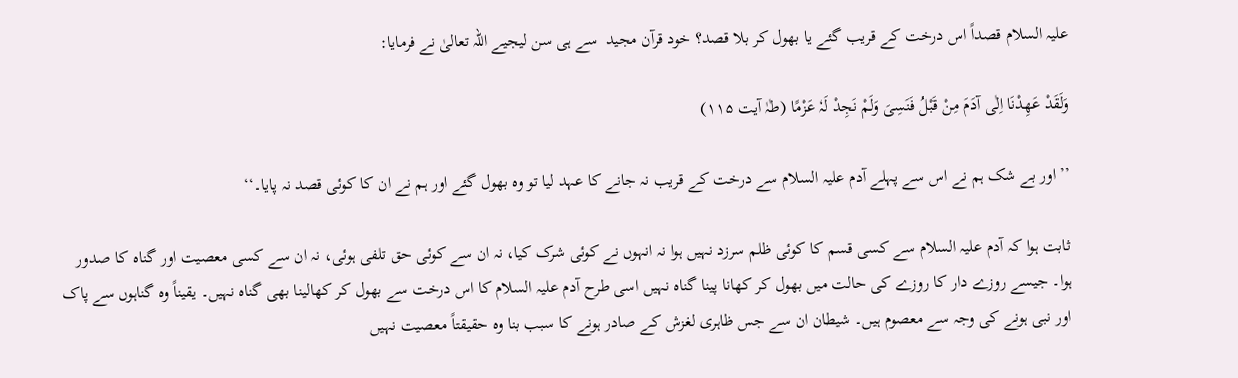علیہ السلام قصداً اس درخت کے قریب گئے یا بھول کر بلا قصد؟ خود قرآن مجید  سے ہی سن لیجیے اللہ تعالیٰ نے فرمایا:

وَلَقَدْ عَھِدْنَا اِلٰی آدَمَ مِنْ قَبْلُ فَنَسِیَ وَلَمْ نَجِدْ لَہٗ عَزْمًا (طٰہٰ آیت ۱۱۵)

’’اور بے شک ہم نے اس سے پہلے آدم علیہ السلام سے درخت کے قریب نہ جانے کا عہد لیا تو وہ بھول گئے اور ہم نے ان کا کوئی قصد نہ پایا۔‘‘

ثابت ہوا کہ آدم علیہ السلام سے کسی قسم کا کوئی ظلم سرزد نہیں ہوا نہ انہوں نے کوئی شرک کیا، نہ ان سے کوئی حق تلفی ہوئی، نہ ان سے کسی معصیت اور گناہ کا صدور ہوا۔ جیسے روزے دار کا روزے کی حالت میں بھول کر کھانا پینا گناہ نہیں اسی طرح آدم علیہ السلام کا اس درخت سے بھول کر کھالینا بھی گناہ نہیں۔ یقیناً وہ گناہوں سے پاک اور نبی ہونے کی وجہ سے معصوم ہیں۔ شیطان ان سے جس ظاہری لغزش کے صادر ہونے کا سبب بنا وہ حقیقتاً معصیت نہیں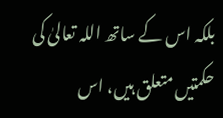بلکہ اس کے ساتھ اللہ تعالیٰ کی حکمتیں متعلق ہیں، اس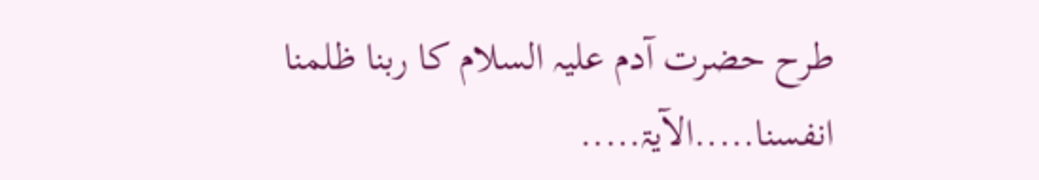طرح حضرت آدم علیہ السلام کا ربنا ظلمنا انفسنا.....الآیۃ.....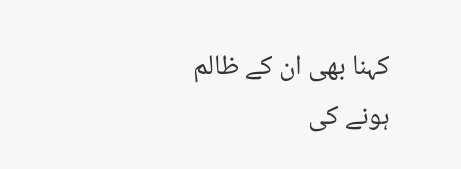کہنا بھی ان کے ظالم ہونے کی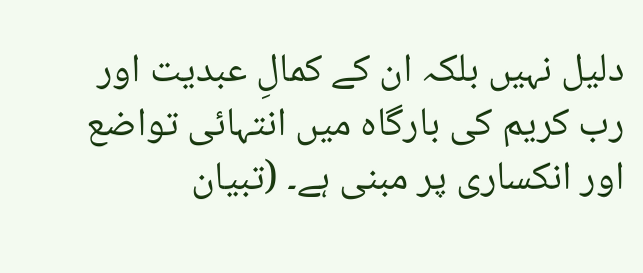دلیل نہیں بلکہ ان کے کمالِ عبدیت اور رب کریم کی بارگاہ میں انتہائی تواضع اور انکساری پر مبنی ہے۔ (تبیان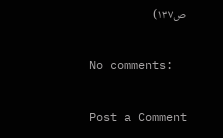ص۱۳۷)

No comments:

Post a Comment